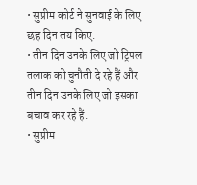• सुप्रीम कोर्ट ने सुनवाई के लिए छह दिन तय किए.
• तीन दिन उनके लिए जो ट्रिपल तलाक को चुनौती दे रहे हैं और तीन दिन उनके लिए जो इसका बचाव कर रहे हैं.
• सुप्रीम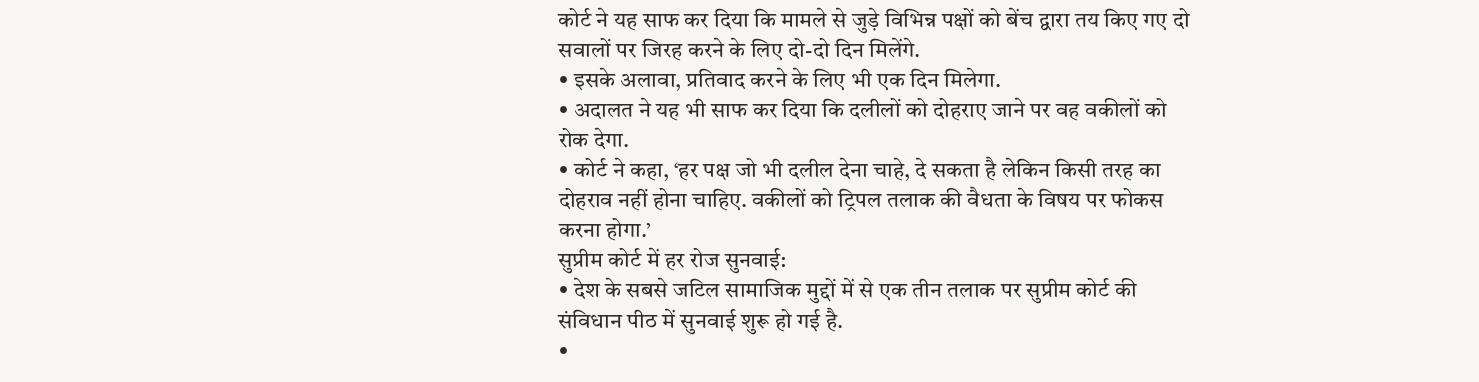कोर्ट ने यह साफ कर दिया कि मामले से जुड़े विभिन्न पक्षों को बेंच द्वारा तय किए गए दो सवालों पर जिरह करने के लिए दो-दो दिन मिलेंगे.
• इसके अलावा, प्रतिवाद करने के लिए भी एक दिन मिलेगा.
• अदालत ने यह भी साफ कर दिया कि दलीलों को दोहराए जाने पर वह वकीलों को रोक देगा.
• कोर्ट ने कहा, ‘हर पक्ष जो भी दलील देना चाहे, दे सकता है लेकिन किसी तरह का दोहराव नहीं होना चाहिए. वकीलों को ट्रिपल तलाक की वैधता के विषय पर फोकस करना होगा.’
सुप्रीम कोर्ट में हर रोज सुनवाई:
• देश के सबसे जटिल सामाजिक मुद्दों में से एक तीन तलाक पर सुप्रीम कोर्ट की संविधान पीठ में सुनवाई शुरू हो गई है.
•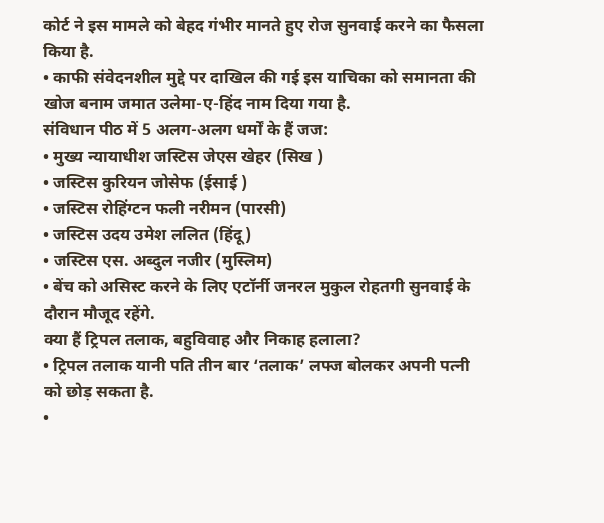कोर्ट ने इस मामले को बेहद गंभीर मानते हुए रोज सुनवाई करने का फैसला किया है.
• काफी संवेदनशील मुद्दे पर दाखिल की गई इस याचिका को समानता की खोज बनाम जमात उलेमा-ए-हिंद नाम दिया गया है.
संविधान पीठ में 5 अलग-अलग धर्मों के हैं जज:
• मुख्य न्यायाधीश जस्टिस जेएस खेहर (सिख )
• जस्टिस कुरियन जोसेफ (ईसाई )
• जस्टिस रोहिंग्टन फली नरीमन (पारसी)
• जस्टिस उदय उमेश ललित (हिंदू)
• जस्टिस एस. अब्दुल नजीर (मुस्लिम)
• बेंच को असिस्ट करने के लिए एटॉर्नी जनरल मुकुल रोहतगी सुनवाई के दौरान मौजूद रहेंगे.
क्या हैं ट्रिपल तलाक, बहुविवाह और निकाह हलाला?
• ट्रिपल तलाक यानी पति तीन बार ‘तलाक’ लफ्ज बोलकर अपनी पत्नी को छोड़ सकता है.
•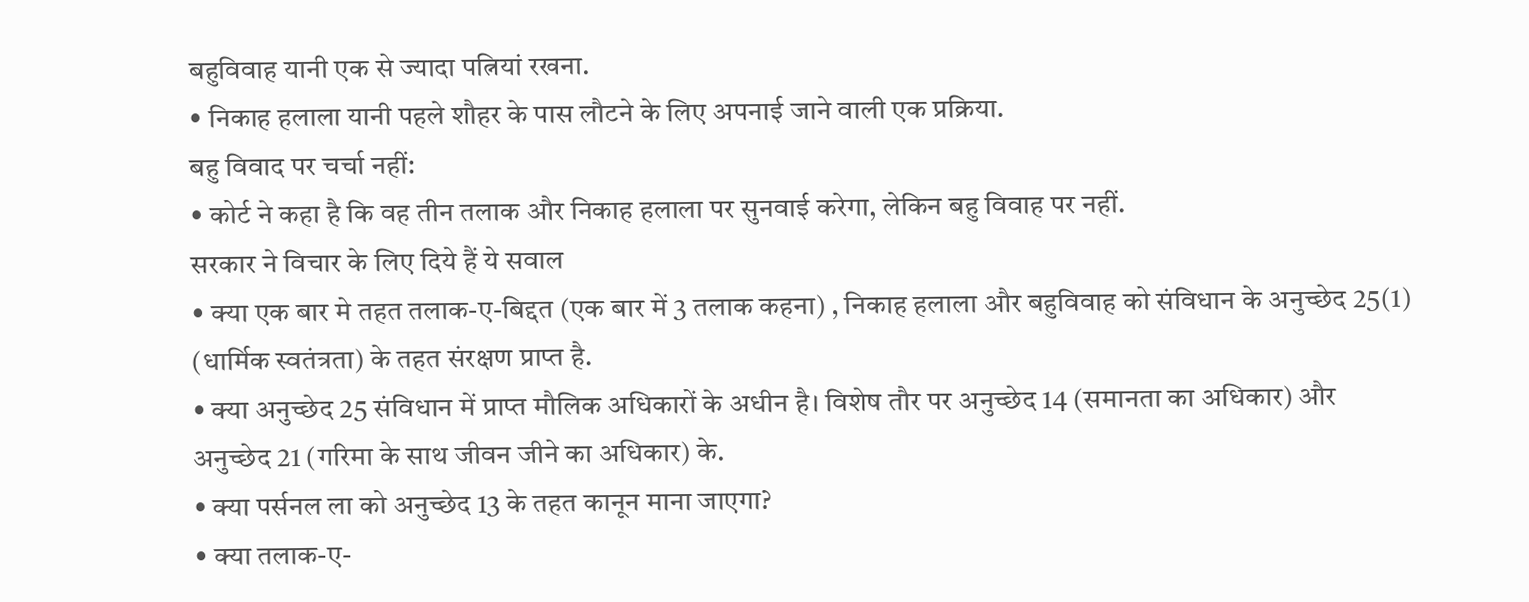बहुविवाह यानी एक से ज्यादा पत्नियां रखना.
• निकाह हलाला यानी पहले शौहर के पास लौटने के लिए अपनाई जाने वाली एक प्रक्रिया.
बहु विवाद पर चर्चा नहीं:
• कोर्ट ने कहा है कि वह तीन तलाक और निकाह हलाला पर सुनवाई करेगा, लेकिन बहु विवाह पर नहीं.
सरकार ने विचार के लिए दिये हैं ये सवाल
• क्या एक बार मे तहत तलाक-ए-बिद्दत (एक बार में 3 तलाक कहना) , निकाह हलाला और बहुविवाह को संविधान के अनुच्छेद 25(1) (धार्मिक स्वतंत्रता) के तहत संरक्षण प्राप्त है.
• क्या अनुच्छेद 25 संविधान में प्राप्त मौलिक अधिकारों के अधीन है। विशेष तौर पर अनुच्छेद 14 (समानता का अधिकार) और अनुच्छेद 21 (गरिमा के साथ जीवन जीने का अधिकार) के.
• क्या पर्सनल ला को अनुच्छेद 13 के तहत कानून माना जाएगा?
• क्या तलाक-ए-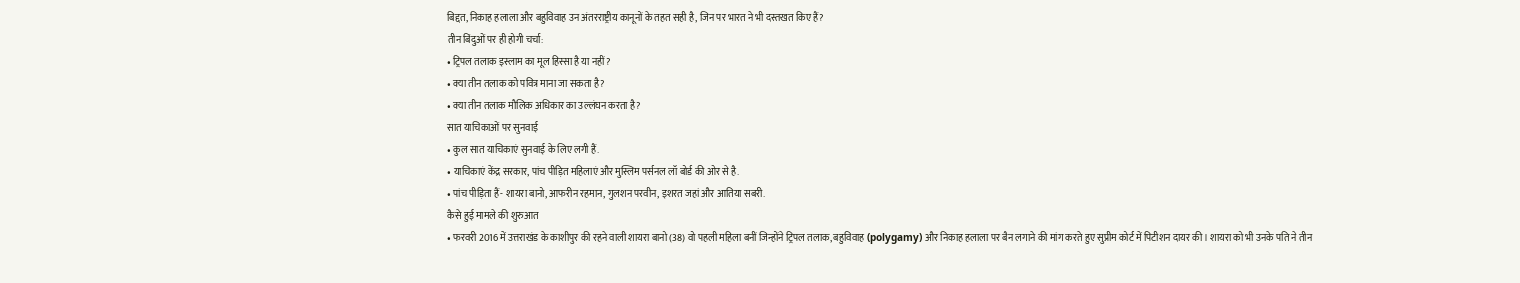बिद्दत, निकाह हलाला और बहुविवाह उन अंतरराष्ट्रीय कानूनों के तहत सही है, जिन पर भारत ने भी दस्तखत किए हैं?
तीन बिंदुओं पर ही होगी चर्चा:
• ट्रिपल तलाक इस्लाम का मूल हिस्सा है या नहीं?
• क्या तीन तलाक को पवित्र माना जा सकता है?
• क्या तीन तलाक मौलिक अधिकार का उल्लंघन करता है?
सात याचिकाओं पर सुनवाई
• कुल सात याचिकाएं सुनवाई के लिए लगी हैं.
• याचिकाएं केंद्र सरकार, पांच पीड़ित महिलाएं और मुस्लिम पर्सनल लॉ बोर्ड की ओर से है.
• पांच पीड़िता हैं- शायरा बानो, आफरीन रहमान, गुलशन परवीन, इशरत जहां और आतिया सबरी.
कैसे हुई मामले की शुरुआत
• फरवरी 2016 में उत्तराखंड के काशीपुर की रहने वाली शायरा बानो (38) वो पहली महिला बनीं जिन्होंने ट्रिपल तलाक, बहुविवाह (polygamy) और निकाह हलाला पर बैन लगाने की मांग करते हुए सुप्रीम कोर्ट में पिटीशन दायर की। शायरा को भी उनके पति ने तीन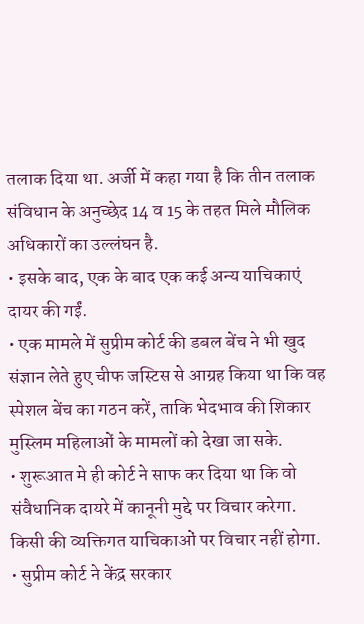तलाक दिया था. अर्जी में कहा गया है कि तीन तलाक संविधान के अनुच्छेद 14 व 15 के तहत मिले मौलिक अधिकारों का उल्लंघन है.
• इसके बाद, एक के बाद एक कई अन्य याचिकाएं दायर की गईं.
• एक मामले में सुप्रीम कोर्ट की डबल बेंच ने भी खुद संज्ञान लेते हुए चीफ जस्टिस से आग्रह किया था कि वह स्पेशल बेंच का गठन करें, ताकि भेदभाव की शिकार मुस्लिम महिलाओं के मामलों को देखा जा सके.
• शुरूआत मे ही कोर्ट ने साफ कर दिया था कि वो संवैधानिक दायरे में कानूनी मुद्दे पर विचार करेगा. किसी की व्यक्तिगत याचिकाओं पर विचार नहीं होगा.
• सुप्रीम कोर्ट ने केंद्र सरकार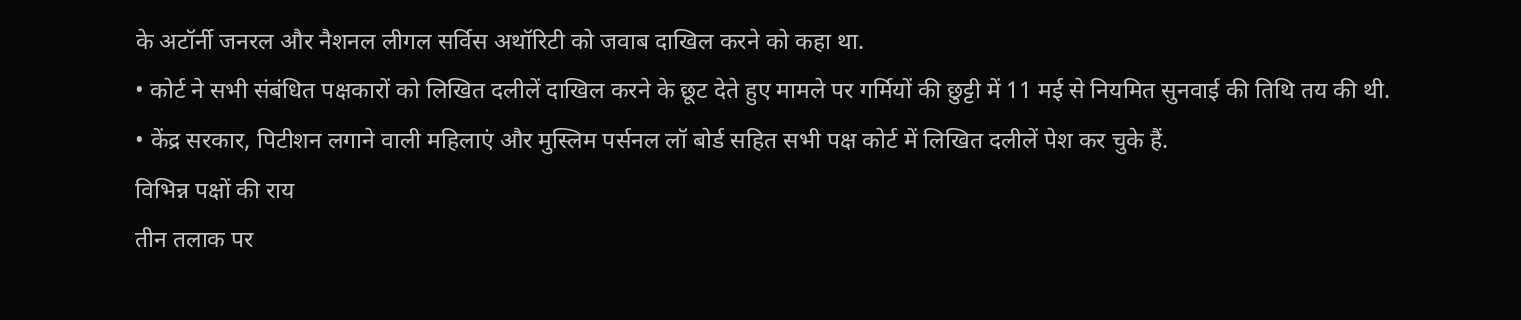के अटॉर्नी जनरल और नैशनल लीगल सर्विस अथॉरिटी को जवाब दाखिल करने को कहा था.
• कोर्ट ने सभी संबंधित पक्षकारों को लिखित दलीलें दाखिल करने के छूट देते हुए मामले पर गर्मियों की छुट्टी में 11 मई से नियमित सुनवाई की तिथि तय की थी.
• केंद्र सरकार, पिटीशन लगाने वाली महिलाएं और मुस्लिम पर्सनल लॉ बोर्ड सहित सभी पक्ष कोर्ट में लिखित दलीलें पेश कर चुके हैं.
विभिन्न पक्षों की राय
तीन तलाक पर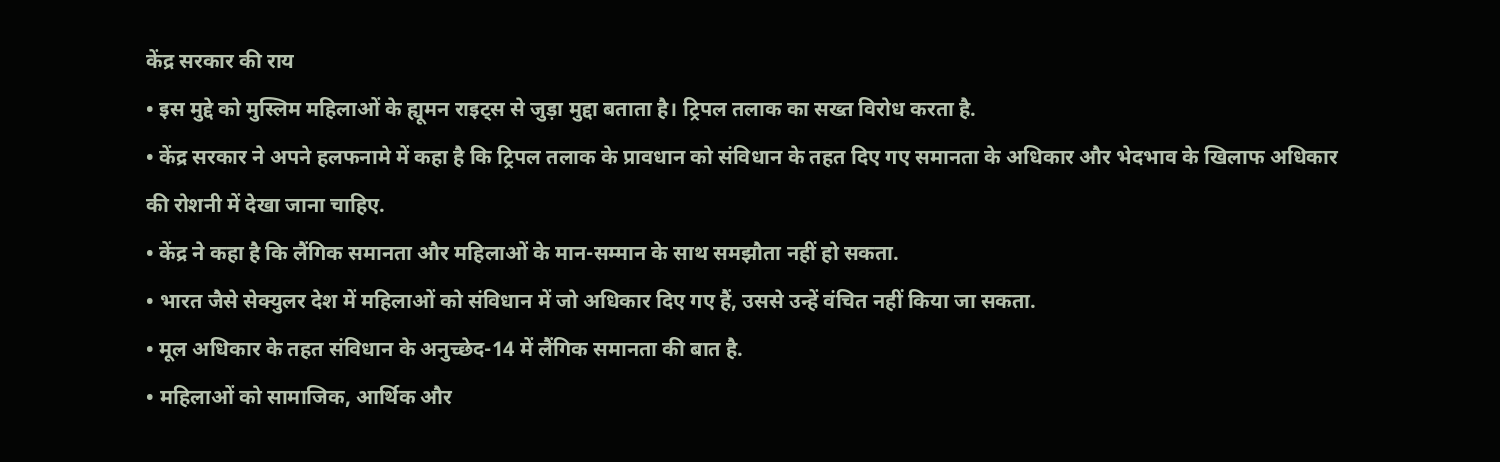केंद्र सरकार की राय
• इस मुद्दे को मुस्लिम महिलाओं के ह्यूमन राइट्स से जुड़ा मुद्दा बताता है। ट्रिपल तलाक का सख्त विरोध करता है.
• केंद्र सरकार ने अपने हलफनामे में कहा है कि ट्रिपल तलाक के प्रावधान को संविधान के तहत दिए गए समानता के अधिकार और भेदभाव के खिलाफ अधिकार की रोशनी में देखा जाना चाहिए.
• केंद्र ने कहा है कि लैंगिक समानता और महिलाओं के मान-सम्मान के साथ समझौता नहीं हो सकता.
• भारत जैसे सेक्युलर देश में महिलाओं को संविधान में जो अधिकार दिए गए हैं, उससे उन्हें वंचित नहीं किया जा सकता.
• मूल अधिकार के तहत संविधान के अनुच्छेद-14 में लैंगिक समानता की बात है.
• महिलाओं को सामाजिक, आर्थिक और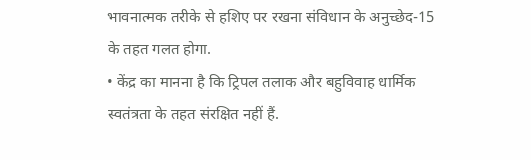भावनात्मक तरीके से हशिए पर रखना संविधान के अनुच्छेद-15 के तहत गलत होगा.
• केंद्र का मानना है कि ट्रिपल तलाक और बहुविवाह धार्मिक स्वतंत्रता के तहत संरक्षित नहीं हैं.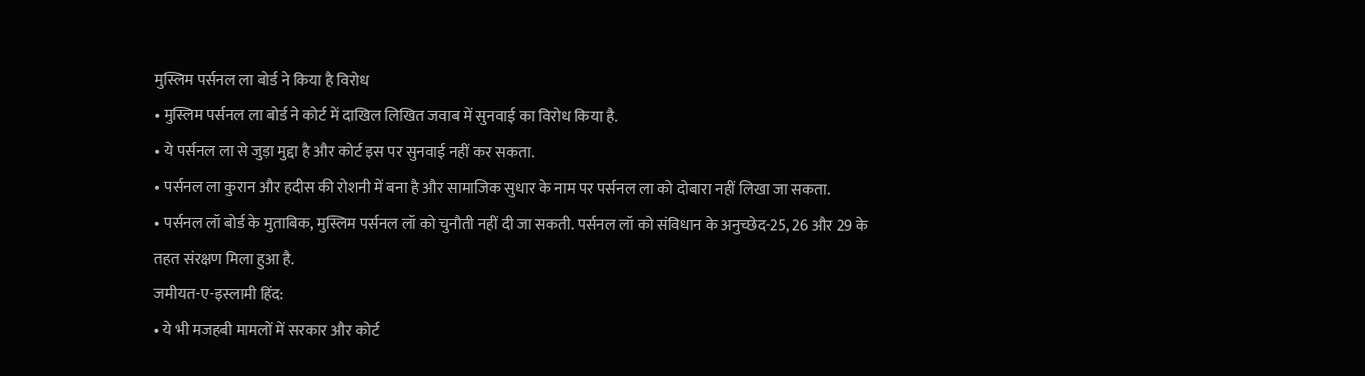मुस्लिम पर्सनल ला बोर्ड ने किया है विरोध
• मुस्लिम पर्सनल ला बोर्ड ने कोर्ट में दाखिल लिखित जवाब में सुनवाई का विरोध किया है.
• ये पर्सनल ला से जुड़ा मुद्दा है और कोर्ट इस पर सुनवाई नहीं कर सकता.
• पर्सनल ला कुरान और हदीस की रोशनी में बना है और सामाजिक सुधार के नाम पर पर्सनल ला को दोबारा नहीं लिखा जा सकता.
• पर्सनल लॉ बोर्ड के मुताबिक, मुस्लिम पर्सनल लॉ को चुनौती नहीं दी जा सकती. पर्सनल लॉ को संविधान के अनुच्छेद-25, 26 और 29 के तहत संरक्षण मिला हुआ है.
जमीयत-ए-इस्लामी हिंद:
• ये भी मजहबी मामलों में सरकार और कोर्ट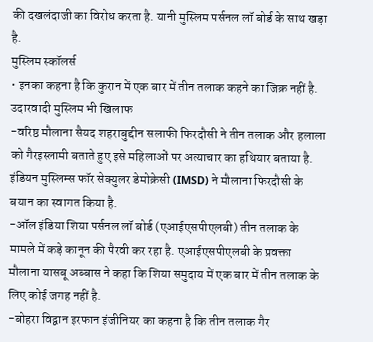की दखलंदाजी का विरोध करता है. यानी मुस्लिम पर्सनल लॉ बोर्ड के साथ खड़ा है.
मुस्लिम स्कॉलर्स
• इनका कहना है कि कुरान में एक बार में तीन तलाक कहने का जिक्र नहीं है.
उदारवादी मुस्लिम भी खिलाफ
-वरिष्ठ मौलाना सैयद शहराबुद्दीन सलाफी फिरदौसी ने तीन तलाक और हलाला को गैरइस्लामी बताते हुए इसे महिलाओं पर अत्याचार का हथियार बताया है. इंडियन मुस्लिम्स फॉर सेक्युलर डेमोक्रेसी (IMSD) ने मौलाना फिरदौसी के बयान का स्वागत किया है.
-ऑल इंडिया शिया पर्सनल लॉ बोर्ड (एआईएसपीएलबी) तीन तलाक के मामले में कड़े कानून की पैरवी कर रहा है. एआईएसपीएलबी के प्रवक्ता मौलाना यासबू अब्बास ने कहा कि शिया समुदाय में एक बार में तीन तलाक के लिए कोई जगह नहीं है.
-बोहरा विद्वान इरफान इंजीनियर का कहना है कि तीन तलाक गैर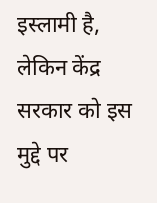इस्लामी है, लेकिन केंद्र सरकार को इस मुद्दे पर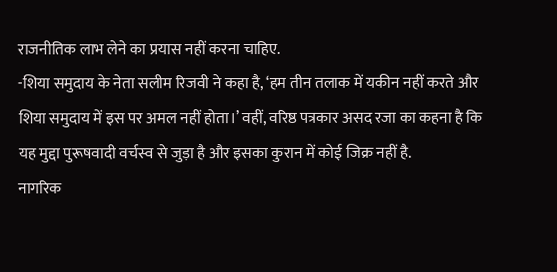राजनीतिक लाभ लेने का प्रयास नहीं करना चाहिए.
-शिया समुदाय के नेता सलीम रिजवी ने कहा है, ‘हम तीन तलाक में यकीन नहीं करते और शिया समुदाय में इस पर अमल नहीं होता।’ वहीं, वरिष्ठ पत्रकार असद रजा का कहना है कि यह मुद्दा पुरूषवादी वर्चस्व से जुड़ा है और इसका कुरान में कोई जिक्र नहीं है.
नागरिक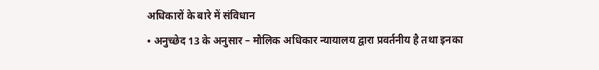अधिकारों के बारे में संविधान
• अनुच्छेद 13 के अनुसार – मौलिक अधिकार न्यायालय द्वारा प्रवर्तनीय है तथा इनका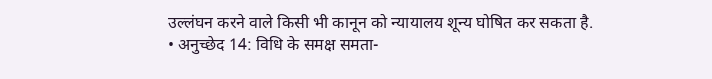उल्लंघन करने वाले किसी भी कानून को न्यायालय शून्य घोषित कर सकता है.
• अनुच्छेद 14: विधि के समक्ष समता-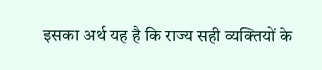इसका अर्थ यह है कि राज्य सही व्यक्तियों के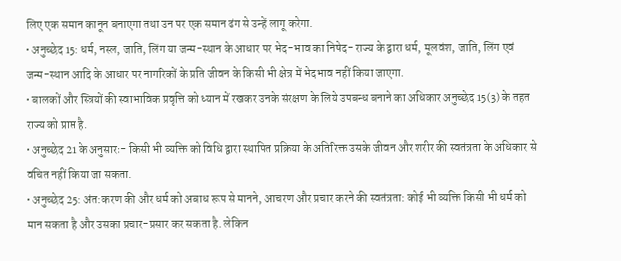लिए एक समान कानून बनाएगा तथा उन पर एक समान ढंग से उन्हें लागू करेगा.
• अनुच्छेद 15: धर्म, नस्ल, जाति, लिंग या जन्म-स्थान के आधार पर भेद-भाव का निषेद- राज्य के द्वारा धर्म, मूलवंश, जाति, लिंग एवं जन्म-स्थान आदि के आधार पर नागरिकों के प्रति जीवन के किसी भी क्षेत्र में भेदभाव नहीं किया जाएगा.
• बालकों और स्त्रियों की स्वाभाविक प्रवृत्ति को ध्यान में रखकर उनके संरक्षण के लिये उपबन्ध बनाने का अधिकार अनुच्छेद 15(3) के तहत राज्य को प्राप्त है.
• अनुच्छेद 21 के अनुसारः- किसी भी व्यक्ति को विधि द्वारा स्थापित प्रक्रिया के अतिरिक्त उसके जीवन और शरीर की स्वतंत्रता के अधिकार से वंचित नहीं किया जा सकता.
• अनुच्छेद 25: अंत:करण की और धर्म को अबाध रूप से मानने, आचरण और प्रचार करने की स्वतंत्रता: कोई भी व्यक्ति किसी भी धर्म को मान सकता है और उसका प्रचार-प्रसार कर सकता है. लेकिन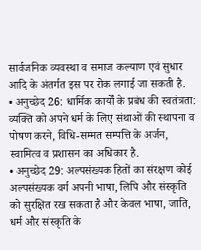सार्वजनिक व्यवस्था व समाज कल्याण एवं सुधार आदि के अंतर्गत इस पर रोक लगाई जा सकती है.
• अनुच्छेद 26: धार्मिक कार्यों के प्रबंध की स्वतंत्रता: व्यक्ति को अपने धर्म के लिए संथाओं की स्थापना व पोषण करने, विधि-सम्मत सम्पत्ति के अर्जन, स्वामित्व व प्रशासन का अधिकार है.
• अनुच्छेद 29: अल्पसंख्यक हितों का संरक्षण कोई अल्पसंख्यक वर्ग अपनी भाषा, लिपि और संस्कृति को सुरक्षित रख सकता है और केवल भाषा, जाति, धर्म और संस्कृति के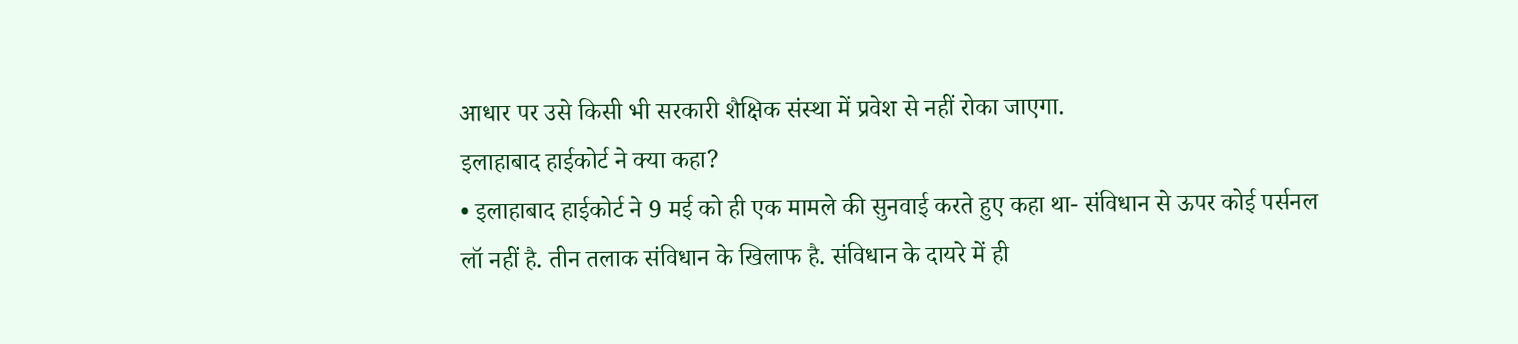आधार पर उसे किसी भी सरकारी शैक्षिक संस्था में प्रवेश से नहीं रोका जाएगा.
इलाहाबाद हाईकोर्ट ने क्या कहा?
• इलाहाबाद हाईकोर्ट ने 9 मई को ही एक मामले की सुनवाई करते हुए कहा था- संविधान से ऊपर कोई पर्सनल लॉ नहीं है. तीन तलाक संविधान के खिलाफ है. संविधान के दायरे में ही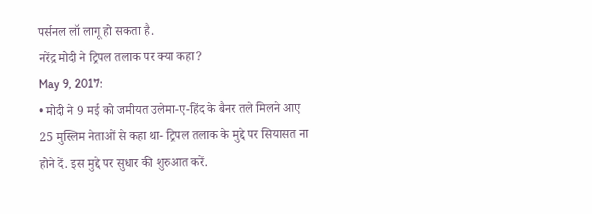पर्सनल लॉ लागू हो सकता है.
नरेंद्र मोदी ने ट्रिपल तलाक पर क्या कहा?
May 9, 2017:
• मोदी ने 9 मई को जमीयत उलेमा-ए-हिंद के बैनर तले मिलने आए 25 मुस्लिम नेताओं से कहा था- ट्रिपल तलाक के मुद्दे पर सियासत ना होने दें. इस मुद्दे पर सुधार की शुरुआत करें.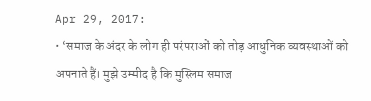Apr 29, 2017:
• ‘समाज के अंदर के लोग ही परंपराओं को तोड़ आधुनिक व्यवस्थाओं को अपनाते हैं। मुझे उम्मीद है कि मुस्लिम समाज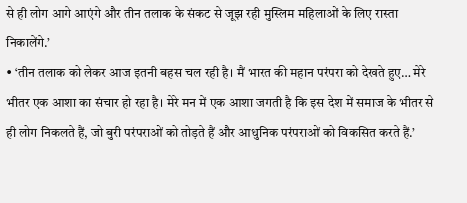से ही लोग आगे आएंगे और तीन तलाक के संकट से जूझ रही मुस्लिम महिलाओं के लिए रास्ता निकालेंगे.’
• ‘तीन तलाक को लेकर आज इतनी बहस चल रही है। मैं भारत की महान परंपरा को देखते हुए… मेरे भीतर एक आशा का संचार हो रहा है। मेरे मन में एक आशा जगती है कि इस देश में समाज के भीतर से ही लोग निकलते हैं, जो बुरी परंपराओं को तोड़ते हैं और आधुनिक परंपराओं को विकसित करते हैं.’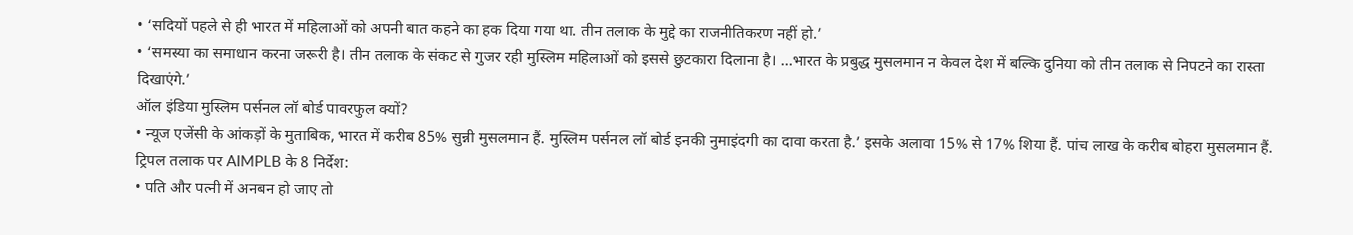• ‘सदियों पहले से ही भारत में महिलाओं को अपनी बात कहने का हक दिया गया था. तीन तलाक के मुद्दे का राजनीतिकरण नहीं हो.’
• ‘समस्या का समाधान करना जरूरी है। तीन तलाक के संकट से गुजर रही मुस्लिम महिलाओं को इससे छुटकारा दिलाना है। …भारत के प्रबुद्ध मुसलमान न केवल देश में बल्कि दुनिया को तीन तलाक से निपटने का रास्ता दिखाएंगे.’
ऑल इंडिया मुस्लिम पर्सनल लॉ बोर्ड पावरफुल क्यों?
• न्यूज एजेंसी के आंकड़ों के मुताबिक, भारत में करीब 85% सुन्नी मुसलमान हैं. मुस्लिम पर्सनल लॉ बोर्ड इनकी नुमाइंदगी का दावा करता है.’ इसके अलावा 15% से 17% शिया हैं. पांच लाख के करीब बोहरा मुसलमान हैं.
ट्रिपल तलाक पर AIMPLB के 8 निर्देश:
• पति और पत्नी में अनबन हो जाए तो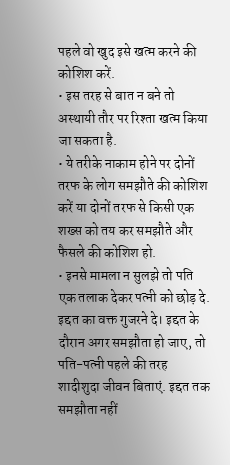पहले वो खुद इसे खत्म करने की कोशिश करें.
• इस तरह से बात न बने तो अस्थायी तौर पर रिश्ता खत्म किया जा सकता है.
• ये तरीके नाकाम होने पर दोनों तरफ के लोग समझौते की कोशिश करें या दोनों तरफ से किसी एक शख्स को तय कर समझौते और फैसले की कोशिश हो.
• इनसे मामला न सुलझे तो पति एक तलाक देकर पत्नी को छोड़ दे. इद्दत का वक्त गुजरने दे। इद्दत के दौरान अगर समझौता हो जाए, तो पति-पत्नी पहले की तरह शादीशुदा जीवन बिताएं. इद्दत तक समझौता नहीं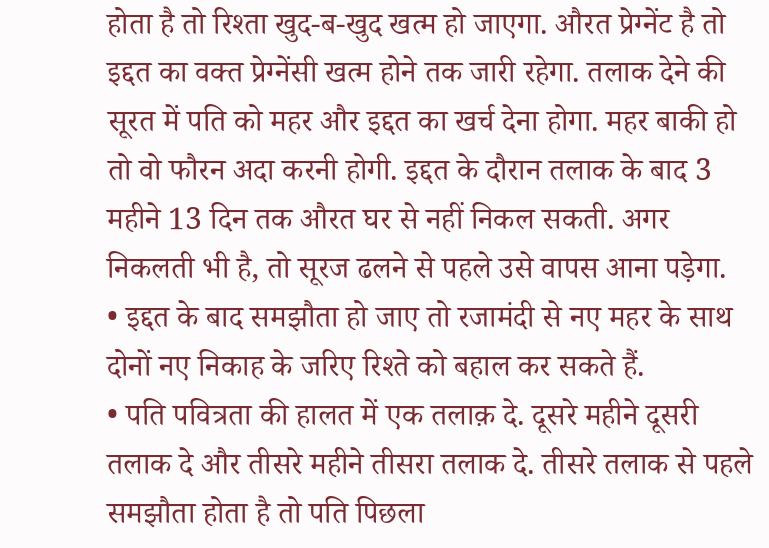होता है तो रिश्ता खुद-ब-खुद खत्म हो जाएगा. औरत प्रेग्नेंट है तो इद्दत का वक्त प्रेग्नेंसी खत्म होने तक जारी रहेगा. तलाक देने की सूरत में पति को महर और इद्दत का खर्च देना होगा. महर बाकी हो तो वो फौरन अदा करनी होगी. इद्दत के दौरान तलाक के बाद 3 महीने 13 दिन तक औरत घर से नहीं निकल सकती. अगर निकलती भी है, तो सूरज ढलने से पहले उसे वापस आना पड़ेगा.
• इद्दत के बाद समझौता हो जाए तो रजामंदी से नए महर के साथ दोनों नए निकाह के जरिए रिश्ते को बहाल कर सकते हैं.
• पति पवित्रता की हालत में एक तलाक़ दे. दूसरे महीने दूसरी तलाक दे और तीसरे महीने तीसरा तलाक दे. तीसरे तलाक से पहले समझौता होता है तो पति पिछला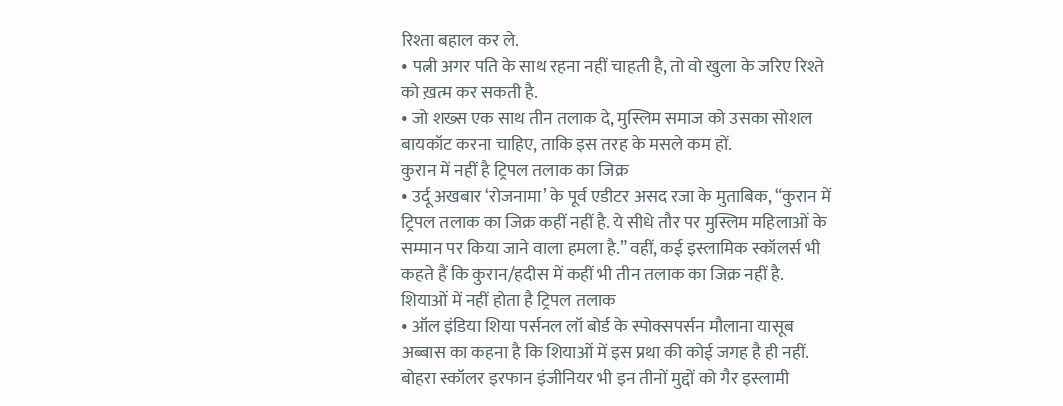रिश्ता बहाल कर ले.
• पत्नी अगर पति के साथ रहना नहीं चाहती है, तो वो खुला के जरिए रिश्ते को ख़त्म कर सकती है.
• जो शख्स एक साथ तीन तलाक दे, मुस्लिम समाज को उसका सोशल बायकॉट करना चाहिए, ताकि इस तरह के मसले कम हों.
कुरान में नहीं है ट्रिपल तलाक का जिक्र
• उर्दू अखबार ‘रोजनामा’ के पूर्व एडीटर असद रजा के मुताबिक, “कुरान में ट्रिपल तलाक का जिक्र कहीं नहीं है. ये सीधे तौर पर मुस्लिम महिलाओं के सम्मान पर किया जाने वाला हमला है.” वहीं, कई इस्लामिक स्कॉलर्स भी कहते हैं कि कुरान/हदीस में कहीं भी तीन तलाक का जिक्र नहीं है.
शियाओं में नहीं होता है ट्रिपल तलाक
• ऑल इंडिया शिया पर्सनल लॉ बोर्ड के स्पोक्सपर्सन मौलाना यासूब अब्बास का कहना है कि शियाओं में इस प्रथा की कोई जगह है ही नहीं. बोहरा स्कॉलर इरफान इंजीनियर भी इन तीनों मुद्दों को गैर इस्लामी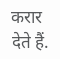करार देते हैं.